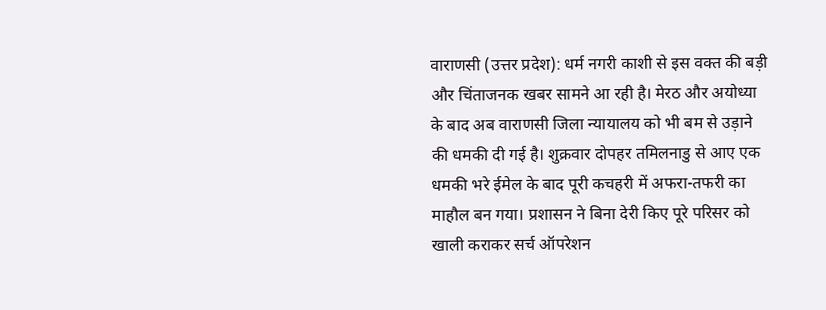वाराणसी (उत्तर प्रदेश): धर्म नगरी काशी से इस वक्त की बड़ी और चिंताजनक खबर सामने आ रही है। मेरठ और अयोध्या के बाद अब वाराणसी जिला न्यायालय को भी बम से उड़ाने की धमकी दी गई है। शुक्रवार दोपहर तमिलनाडु से आए एक धमकी भरे ईमेल के बाद पूरी कचहरी में अफरा-तफरी का माहौल बन गया। प्रशासन ने बिना देरी किए पूरे परिसर को खाली कराकर सर्च ऑपरेशन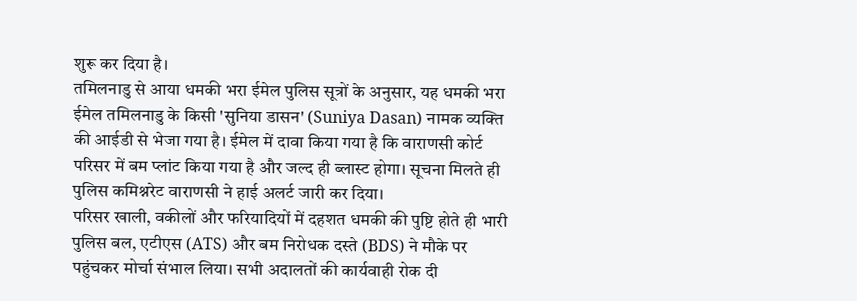शुरू कर दिया है।
तमिलनाडु से आया धमकी भरा ईमेल पुलिस सूत्रों के अनुसार, यह धमकी भरा ईमेल तमिलनाडु के किसी 'सुनिया डासन' (Suniya Dasan) नामक व्यक्ति की आईडी से भेजा गया है। ईमेल में दावा किया गया है कि वाराणसी कोर्ट परिसर में बम प्लांट किया गया है और जल्द ही ब्लास्ट होगा। सूचना मिलते ही पुलिस कमिश्नरेट वाराणसी ने हाई अलर्ट जारी कर दिया।
परिसर खाली, वकीलों और फरियादियों में दहशत धमकी की पुष्टि होते ही भारी पुलिस बल, एटीएस (ATS) और बम निरोधक दस्ते (BDS) ने मौके पर पहुंचकर मोर्चा संभाल लिया। सभी अदालतों की कार्यवाही रोक दी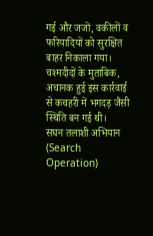गई और जजों, वकीलों व फरियादियों को सुरक्षित बाहर निकाला गया। चश्मदीदों के मुताबिक, अचानक हुई इस कार्रवाई से कचहरी में भगदड़ जैसी स्थिति बन गई थी।
सघन तलाशी अभियान (Search Operation)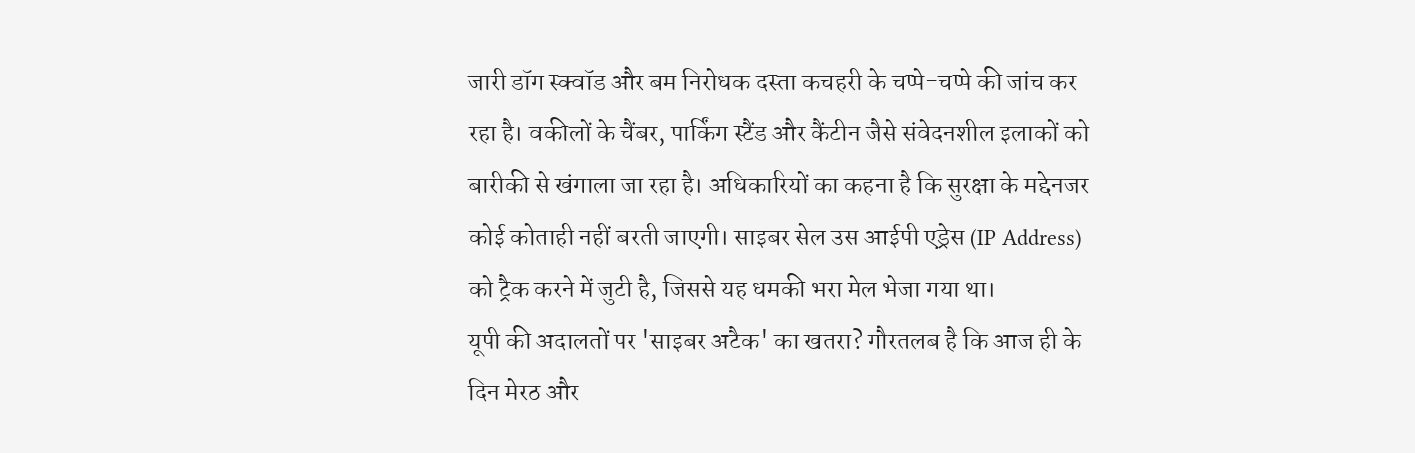जारी डॉग स्क्वॉड और बम निरोधक दस्ता कचहरी के चप्पे-चप्पे की जांच कर रहा है। वकीलों के चैंबर, पार्किंग स्टैंड और कैंटीन जैसे संवेदनशील इलाकों को बारीकी से खंगाला जा रहा है। अधिकारियों का कहना है कि सुरक्षा के मद्देनजर कोई कोताही नहीं बरती जाएगी। साइबर सेल उस आईपी एड्रेस (IP Address) को ट्रैक करने में जुटी है, जिससे यह धमकी भरा मेल भेजा गया था।
यूपी की अदालतों पर 'साइबर अटैक' का खतरा? गौरतलब है कि आज ही के दिन मेरठ और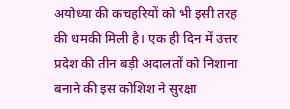अयोध्या की कचहरियों को भी इसी तरह की धमकी मिली है। एक ही दिन में उत्तर प्रदेश की तीन बड़ी अदालतों को निशाना बनाने की इस कोशिश ने सुरक्षा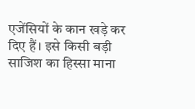एजेंसियों के कान खड़े कर दिए हैं। इसे किसी बड़ी साजिश का हिस्सा माना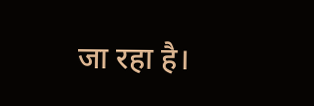जा रहा है।